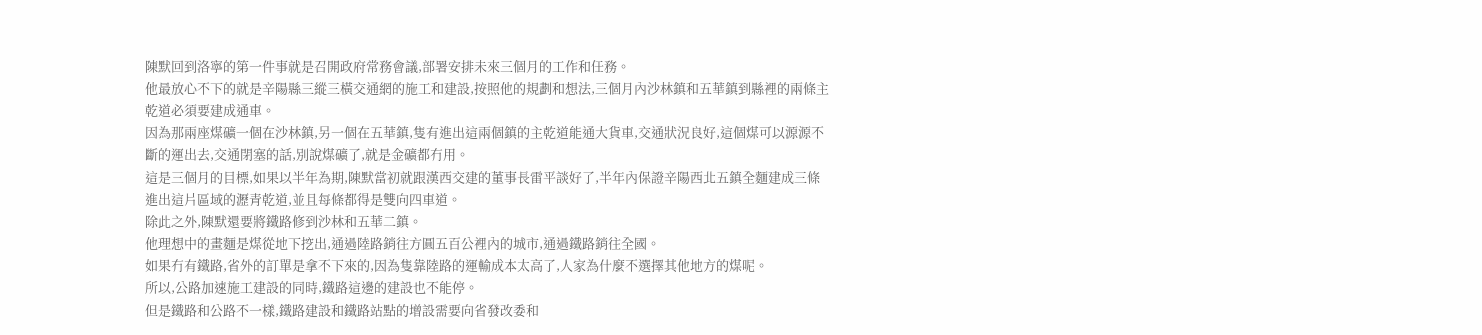陳默回到洛寧的第一件事就是召開政府常務會議,部署安排未來三個月的工作和任務。
他最放心不下的就是辛陽縣三縱三橫交通網的施工和建設,按照他的規劃和想法,三個月內沙林鎮和五華鎮到縣裡的兩條主乾道必須要建成通車。
因為那兩座煤礦一個在沙林鎮,另一個在五華鎮,隻有進出這兩個鎮的主乾道能通大貨車,交通狀況良好,這個煤可以源源不斷的運出去,交通閉塞的話,別說煤礦了,就是金礦都冇用。
這是三個月的目標,如果以半年為期,陳默當初就跟漢西交建的董事長雷平談好了,半年內保證辛陽西北五鎮全麵建成三條進出這片區域的瀝青乾道,並且每條都得是雙向四車道。
除此之外,陳默還要將鐵路修到沙林和五華二鎮。
他理想中的畫麵是煤從地下挖出,通過陸路銷往方圓五百公裡內的城市,通過鐵路銷往全國。
如果冇有鐵路,省外的訂單是拿不下來的,因為隻靠陸路的運輸成本太高了,人家為什麼不選擇其他地方的煤呢。
所以,公路加速施工建設的同時,鐵路這邊的建設也不能停。
但是鐵路和公路不一樣,鐵路建設和鐵路站點的增設需要向省發改委和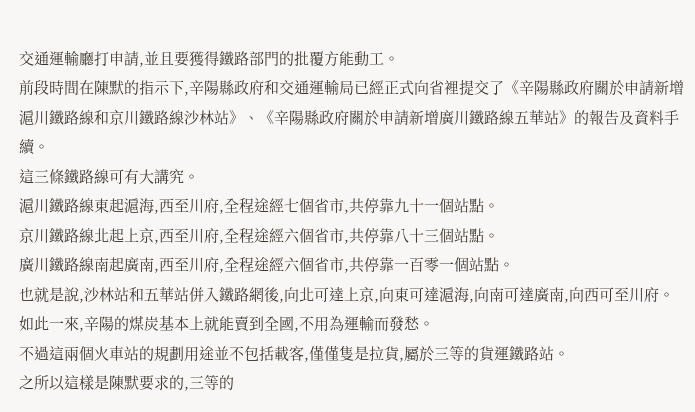交通運輸廳打申請,並且要獲得鐵路部門的批覆方能動工。
前段時間在陳默的指示下,辛陽縣政府和交通運輸局已經正式向省裡提交了《辛陽縣政府關於申請新增滬川鐵路線和京川鐵路線沙林站》、《辛陽縣政府關於申請新增廣川鐵路線五華站》的報告及資料手續。
這三條鐵路線可有大講究。
滬川鐵路線東起滬海,西至川府,全程途經七個省市,共停靠九十一個站點。
京川鐵路線北起上京,西至川府,全程途經六個省市,共停靠八十三個站點。
廣川鐵路線南起廣南,西至川府,全程途經六個省市,共停靠一百零一個站點。
也就是說,沙林站和五華站併入鐵路網後,向北可達上京,向東可達滬海,向南可達廣南,向西可至川府。
如此一來,辛陽的煤炭基本上就能賣到全國,不用為運輸而發愁。
不過這兩個火車站的規劃用途並不包括載客,僅僅隻是拉貨,屬於三等的貨運鐵路站。
之所以這樣是陳默要求的,三等的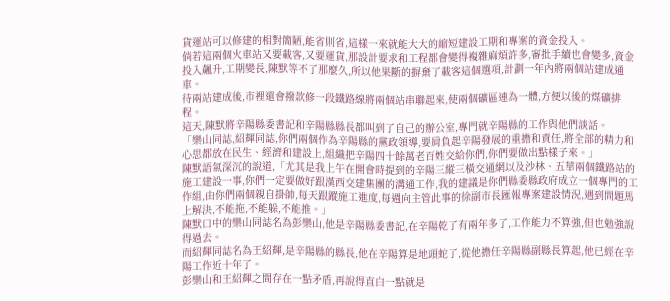貨運站可以修建的相對簡陋,能省則省,這樣一來就能大大的縮短建設工期和專案的資金投入。
倘若這兩個火車站又要載客,又要運貨,那設計要求和工程都會變得複雜麻煩許多,審批手續也會變多,資金投入飆升,工期變長,陳默等不了那麼久,所以他果斷的摒棄了載客這個選項,計劃一年內將兩個站建成通車。
待兩站建成後,市裡還會撥款修一段鐵路線將兩個站串聯起來,使兩個礦區連為一體,方便以後的煤礦排程。
這天,陳默將辛陽縣委書記和辛陽縣縣長都叫到了自己的辦公室,專門就辛陽縣的工作與他們談話。
「樂山同誌,紹輝同誌,你們兩個作為辛陽縣的黨政領導,要肩負起辛陽發展的重擔和責任,將全部的精力和心思都放在民生、經濟和建設上,組織把辛陽四十餘萬老百姓交給你們,你們要做出點樣子來。」
陳默語氣深沉的說道,「尤其是我上午在開會時提到的辛陽三縱三橫交通網以及沙林、五華兩個鐵路站的施工建設一事,你們一定要做好跟漢西交建集團的溝通工作,我的建議是你們縣委縣政府成立一個專門的工作組,由你們兩個親自掛帥,每天跟蹤施工進度,每週向主管此事的徐副市長匯報專案建設情況,遇到問題馬上解決,不能拖,不能躲,不能推。」
陳默口中的樂山同誌名為彭樂山,他是辛陽縣委書記,在辛陽乾了有兩年多了,工作能力不算強,但也勉強說得過去。
而紹輝同誌名為王紹輝,是辛陽縣的縣長,他在辛陽算是地頭蛇了,從他擔任辛陽縣副縣長算起,他已經在辛陽工作近十年了。
彭樂山和王紹輝之間存在一點矛盾,再說得直白一點就是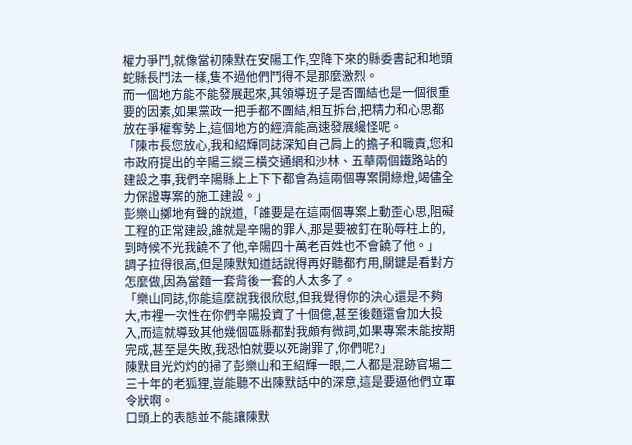權力爭鬥,就像當初陳默在安陽工作,空降下來的縣委書記和地頭蛇縣長鬥法一樣,隻不過他們鬥得不是那麼激烈。
而一個地方能不能發展起來,其領導班子是否團結也是一個很重要的因素,如果黨政一把手都不團結,相互拆台,把精力和心思都放在爭權奪勢上,這個地方的經濟能高速發展纔怪呢。
「陳市長您放心,我和紹輝同誌深知自己肩上的擔子和職責,您和市政府提出的辛陽三縱三橫交通網和沙林、五華兩個鐵路站的建設之事,我們辛陽縣上上下下都會為這兩個專案開綠燈,竭儘全力保證專案的施工建設。」
彭樂山擲地有聲的說道,「誰要是在這兩個專案上動歪心思,阻礙工程的正常建設,誰就是辛陽的罪人,那是要被釘在恥辱柱上的,到時候不光我饒不了他,辛陽四十萬老百姓也不會饒了他。」
調子拉得很高,但是陳默知道話說得再好聽都冇用,關鍵是看對方怎麼做,因為當麵一套背後一套的人太多了。
「樂山同誌,你能這麼說我很欣慰,但我覺得你的決心還是不夠大,市裡一次性在你們辛陽投資了十個億,甚至後麵還會加大投入,而這就導致其他幾個區縣都對我頗有微詞,如果專案未能按期完成,甚至是失敗,我恐怕就要以死謝罪了,你們呢?」
陳默目光灼灼的掃了彭樂山和王紹輝一眼,二人都是混跡官場二三十年的老狐狸,豈能聽不出陳默話中的深意,這是要逼他們立軍令狀啊。
口頭上的表態並不能讓陳默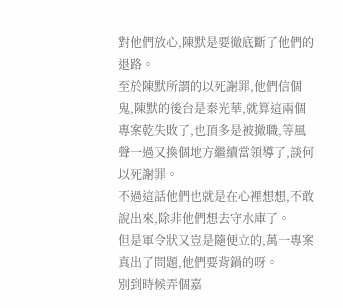對他們放心,陳默是要徹底斷了他們的退路。
至於陳默所謂的以死謝罪,他們信個鬼,陳默的後台是秦光華,就算這兩個專案乾失敗了,也頂多是被撤職,等風聲一過又換個地方繼續當領導了,談何以死謝罪。
不過這話他們也就是在心裡想想,不敢說出來,除非他們想去守水庫了。
但是軍令狀又豈是隨便立的,萬一專案真出了問題,他們要背鍋的呀。
別到時候弄個嘉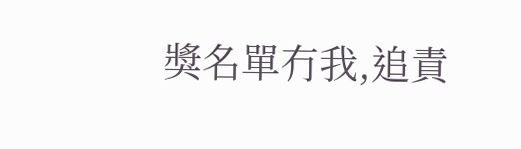獎名單冇我,追責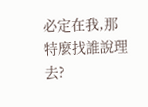必定在我,那特麼找誰說理去?